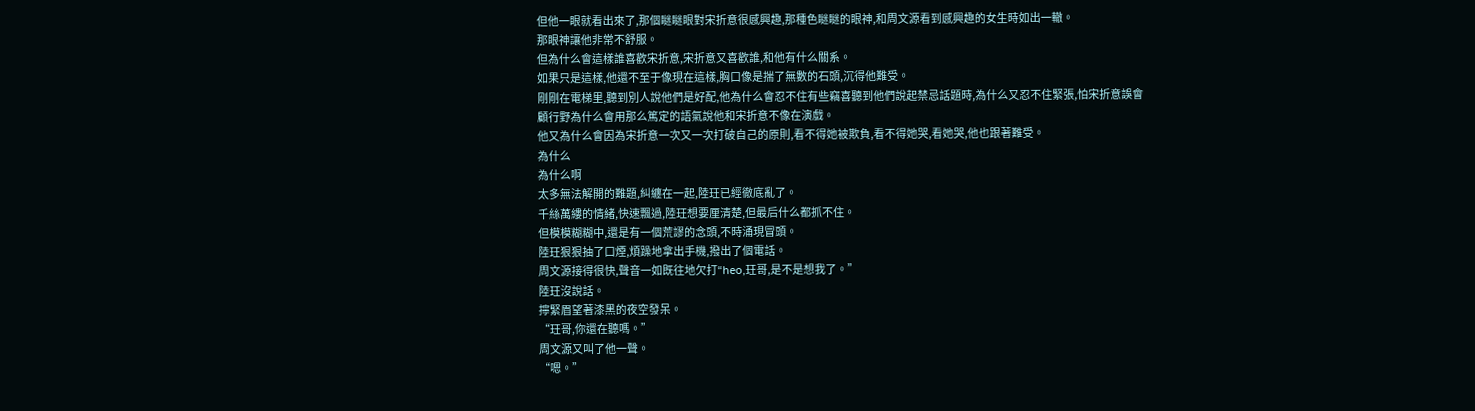但他一眼就看出來了,那個瞇瞇眼對宋折意很感興趣,那種色瞇瞇的眼神,和周文源看到感興趣的女生時如出一轍。
那眼神讓他非常不舒服。
但為什么會這樣誰喜歡宋折意,宋折意又喜歡誰,和他有什么關系。
如果只是這樣,他還不至于像現在這樣,胸口像是揣了無數的石頭,沉得他難受。
剛剛在電梯里,聽到別人說他們是好配,他為什么會忍不住有些竊喜聽到他們說起禁忌話題時,為什么又忍不住緊張,怕宋折意誤會
顧行野為什么會用那么篤定的語氣說他和宋折意不像在演戲。
他又為什么會因為宋折意一次又一次打破自己的原則,看不得她被欺負,看不得她哭,看她哭,他也跟著難受。
為什么
為什么啊
太多無法解開的難題,糾纏在一起,陸玨已經徹底亂了。
千絲萬縷的情緒,快速飄過,陸玨想要厘清楚,但最后什么都抓不住。
但模模糊糊中,還是有一個荒謬的念頭,不時涌現冒頭。
陸玨狠狠抽了口煙,煩躁地拿出手機,撥出了個電話。
周文源接得很快,聲音一如既往地欠打“heo,玨哥,是不是想我了。”
陸玨沒說話。
擰緊眉望著漆黑的夜空發呆。
“玨哥,你還在聽嗎。”
周文源又叫了他一聲。
“嗯。”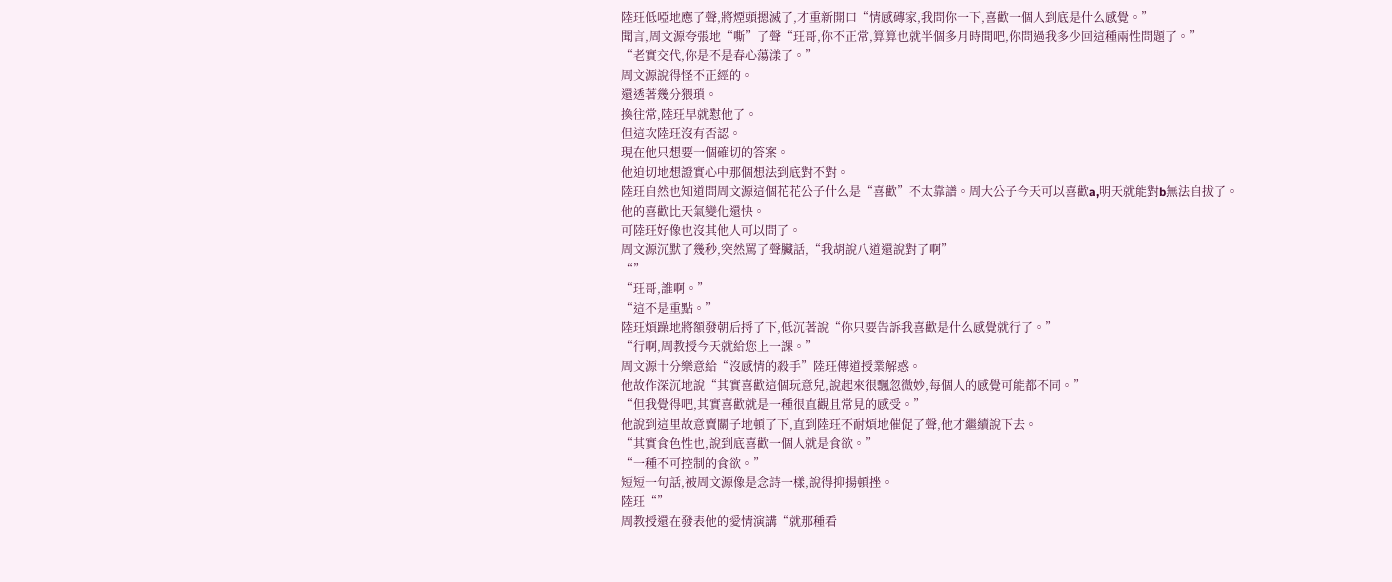陸玨低啞地應了聲,將煙頭摁滅了,才重新開口“情感磚家,我問你一下,喜歡一個人到底是什么感覺。”
聞言,周文源夸張地“嘶”了聲“玨哥,你不正常,算算也就半個多月時間吧,你問過我多少回這種兩性問題了。”
“老實交代,你是不是春心蕩漾了。”
周文源說得怪不正經的。
還透著幾分猥瑣。
換往常,陸玨早就懟他了。
但這次陸玨沒有否認。
現在他只想要一個確切的答案。
他迫切地想證實心中那個想法到底對不對。
陸玨自然也知道問周文源這個花花公子什么是“喜歡”不太靠譜。周大公子今天可以喜歡a,明天就能對b無法自拔了。
他的喜歡比天氣變化還快。
可陸玨好像也沒其他人可以問了。
周文源沉默了幾秒,突然罵了聲臟話,“我胡說八道還說對了啊”
“”
“玨哥,誰啊。”
“這不是重點。”
陸玨煩躁地將額發朝后捋了下,低沉著說“你只要告訴我喜歡是什么感覺就行了。”
“行啊,周教授今天就給您上一課。”
周文源十分樂意給“沒感情的殺手”陸玨傳道授業解惑。
他故作深沉地說“其實喜歡這個玩意兒,說起來很飄忽微妙,每個人的感覺可能都不同。”
“但我覺得吧,其實喜歡就是一種很直觀且常見的感受。”
他說到這里故意賣關子地頓了下,直到陸玨不耐煩地催促了聲,他才繼續說下去。
“其實食色性也,說到底喜歡一個人就是食欲。”
“一種不可控制的食欲。”
短短一句話,被周文源像是念詩一樣,說得抑揚頓挫。
陸玨“”
周教授還在發表他的愛情演講“就那種看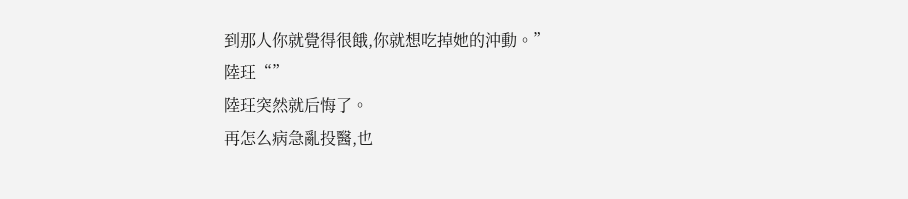到那人你就覺得很餓,你就想吃掉她的沖動。”
陸玨“”
陸玨突然就后悔了。
再怎么病急亂投醫,也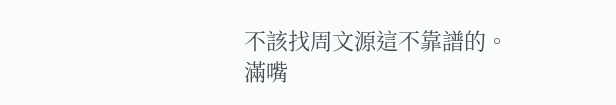不該找周文源這不靠譜的。
滿嘴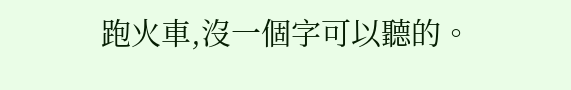跑火車,沒一個字可以聽的。